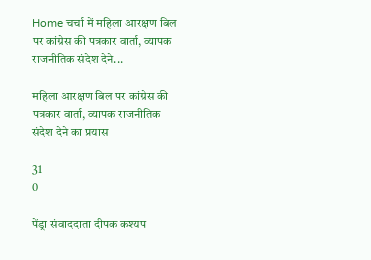Home चर्चा में महिला आरक्षण बिल पर कांग्रेस की पत्रकार वार्ता, व्यापक राजनीतिक संदेश देने...

महिला आरक्षण बिल पर कांग्रेस की पत्रकार वार्ता, व्यापक राजनीतिक संदेश देने का प्रयास

31
0

पेंड्रा संवाददाता दीपक कश्यप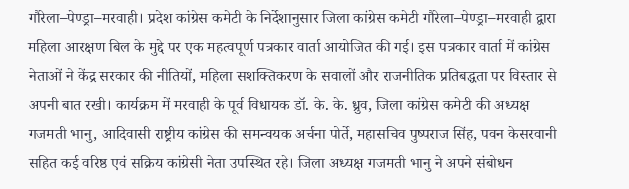गौरेला–पेण्ड्रा–मरवाही। प्रदेश कांग्रेस कमेटी के निर्देशानुसार जिला कांग्रेस कमेटी गौरेला–पेण्ड्रा–मरवाही द्वारा महिला आरक्षण बिल के मुद्दे पर एक महत्वपूर्ण पत्रकार वार्ता आयोजित की गई। इस पत्रकार वार्ता में कांग्रेस नेताओं ने केंद्र सरकार की नीतियों, महिला सशक्तिकरण के सवालों और राजनीतिक प्रतिबद्धता पर विस्तार से अपनी बात रखी। कार्यक्रम में मरवाही के पूर्व विधायक डॉ. के. के. ध्रुव, जिला कांग्रेस कमेटी की अध्यक्ष गजमती भानु, आदिवासी राष्ट्रीय कांग्रेस की समन्वयक अर्चना पोर्ते, महासचिव पुष्पराज सिंह, पवन केसरवानी सहित कई वरिष्ठ एवं सक्रिय कांग्रेसी नेता उपस्थित रहे। जिला अध्यक्ष गजमती भानु ने अपने संबोधन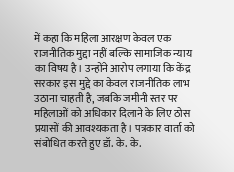में कहा कि महिला आरक्षण केवल एक राजनीतिक मुद्दा नहीं बल्कि सामाजिक न्याय का विषय है। उन्होंने आरोप लगाया कि केंद्र सरकार इस मुद्दे का केवल राजनीतिक लाभ उठाना चाहती है, जबकि जमीनी स्तर पर महिलाओं को अधिकार दिलाने के लिए ठोस प्रयासों की आवश्यकता है। पत्रकार वार्ता को संबोधित करते हुए डॉ. के. के.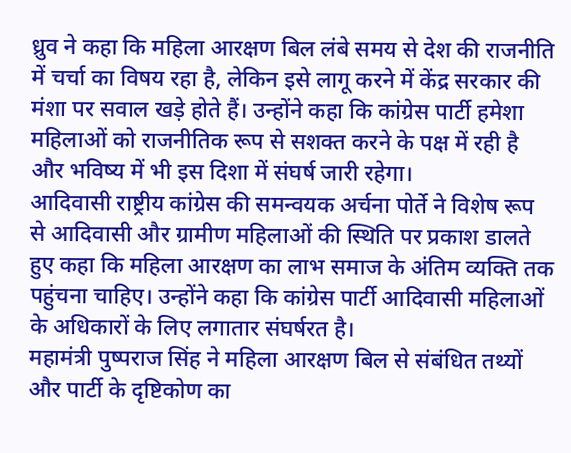ध्रुव ने कहा कि महिला आरक्षण बिल लंबे समय से देश की राजनीति में चर्चा का विषय रहा है, लेकिन इसे लागू करने में केंद्र सरकार की मंशा पर सवाल खड़े होते हैं। उन्होंने कहा कि कांग्रेस पार्टी हमेशा महिलाओं को राजनीतिक रूप से सशक्त करने के पक्ष में रही है और भविष्य में भी इस दिशा में संघर्ष जारी रहेगा।
आदिवासी राष्ट्रीय कांग्रेस की समन्वयक अर्चना पोर्ते ने विशेष रूप से आदिवासी और ग्रामीण महिलाओं की स्थिति पर प्रकाश डालते हुए कहा कि महिला आरक्षण का लाभ समाज के अंतिम व्यक्ति तक पहुंचना चाहिए। उन्होंने कहा कि कांग्रेस पार्टी आदिवासी महिलाओं के अधिकारों के लिए लगातार संघर्षरत है।
महामंत्री पुष्पराज सिंह ने महिला आरक्षण बिल से संबंधित तथ्यों और पार्टी के दृष्टिकोण का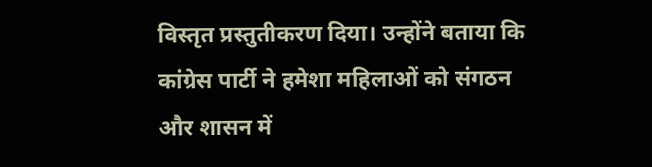विस्तृत प्रस्तुतीकरण दिया। उन्होंने बताया कि कांग्रेस पार्टी ने हमेशा महिलाओं को संगठन और शासन में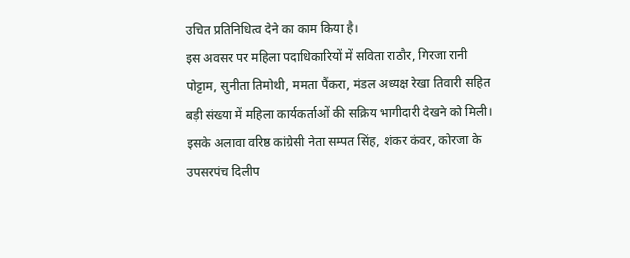उचित प्रतिनिधित्व देने का काम किया है।
इस अवसर पर महिला पदाधिकारियों में सविता राठौर, गिरजा रानी पोट्टाम, सुनीता तिमोथी, ममता पैंकरा, मंडल अध्यक्ष रेखा तिवारी सहित बड़ी संख्या में महिला कार्यकर्ताओं की सक्रिय भागीदारी देखने को मिली। इसके अलावा वरिष्ठ कांग्रेसी नेता सम्पत सिंह, शंकर कंवर, कोरजा के उपसरपंच दिलीप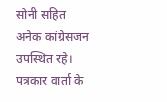सोनी सहित अनेक कांग्रेसजन उपस्थित रहे।
पत्रकार वार्ता के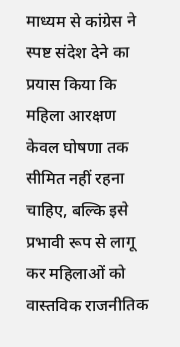माध्यम से कांग्रेस ने स्पष्ट संदेश देने का प्रयास किया कि महिला आरक्षण केवल घोषणा तक सीमित नहीं रहना चाहिए, बल्कि इसे प्रभावी रूप से लागू कर महिलाओं को वास्तविक राजनीतिक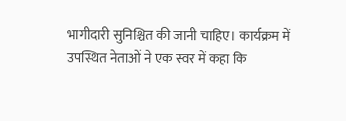भागीदारी सुनिश्चित की जानी चाहिए। कार्यक्रम में उपस्थित नेताओं ने एक स्वर में कहा कि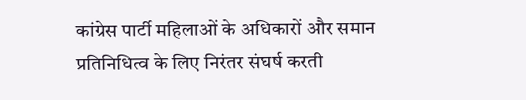कांग्रेस पार्टी महिलाओं के अधिकारों और समान प्रतिनिधित्व के लिए निरंतर संघर्ष करती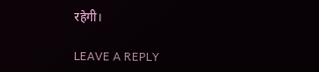रहेगी।

LEAVE A REPLY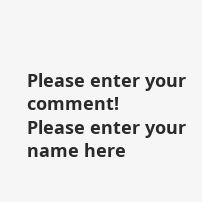Please enter your comment!
Please enter your name here